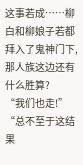这事若成……柳白和柳娘子若都拜入了鬼神门下,那人族这边还有什么胜算?
“我们也走!”
“总不至于这结果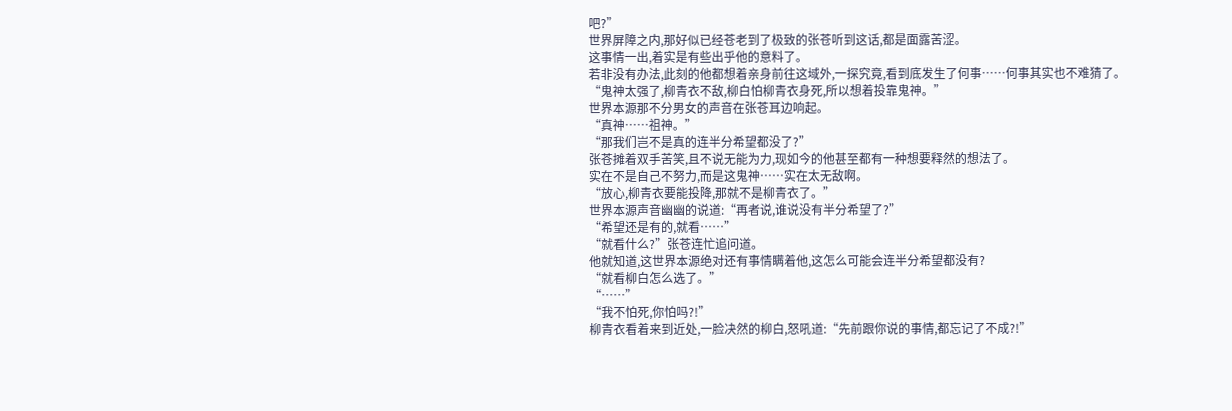吧?”
世界屏障之内,那好似已经苍老到了极致的张苍听到这话,都是面露苦涩。
这事情一出,着实是有些出乎他的意料了。
若非没有办法,此刻的他都想着亲身前往这域外,一探究竟,看到底发生了何事……何事其实也不难猜了。
“鬼神太强了,柳青衣不敌,柳白怕柳青衣身死,所以想着投靠鬼神。”
世界本源那不分男女的声音在张苍耳边响起。
“真神……祖神。”
“那我们岂不是真的连半分希望都没了?”
张苍摊着双手苦笑,且不说无能为力,现如今的他甚至都有一种想要释然的想法了。
实在不是自己不努力,而是这鬼神……实在太无敌啊。
“放心,柳青衣要能投降,那就不是柳青衣了。”
世界本源声音幽幽的说道:“再者说,谁说没有半分希望了?”
“希望还是有的,就看……”
“就看什么?”张苍连忙追问道。
他就知道,这世界本源绝对还有事情瞒着他,这怎么可能会连半分希望都没有?
“就看柳白怎么选了。”
“……”
“我不怕死,你怕吗?!”
柳青衣看着来到近处,一脸决然的柳白,怒吼道:“先前跟你说的事情,都忘记了不成?!”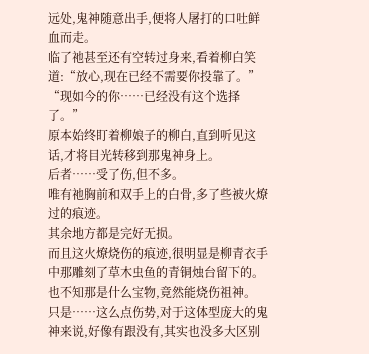远处,鬼神随意出手,便将人屠打的口吐鲜血而走。
临了祂甚至还有空转过身来,看着柳白笑道:“放心,现在已经不需要你投靠了。”
“现如今的你……已经没有这个选择了。”
原本始终盯着柳娘子的柳白,直到听见这话,才将目光转移到那鬼神身上。
后者……受了伤,但不多。
唯有祂胸前和双手上的白骨,多了些被火燎过的痕迹。
其余地方都是完好无损。
而且这火燎烧伤的痕迹,很明显是柳青衣手中那雕刻了草木虫鱼的青铜烛台留下的。
也不知那是什么宝物,竟然能烧伤祖神。
只是……这么点伤势,对于这体型庞大的鬼神来说,好像有跟没有,其实也没多大区别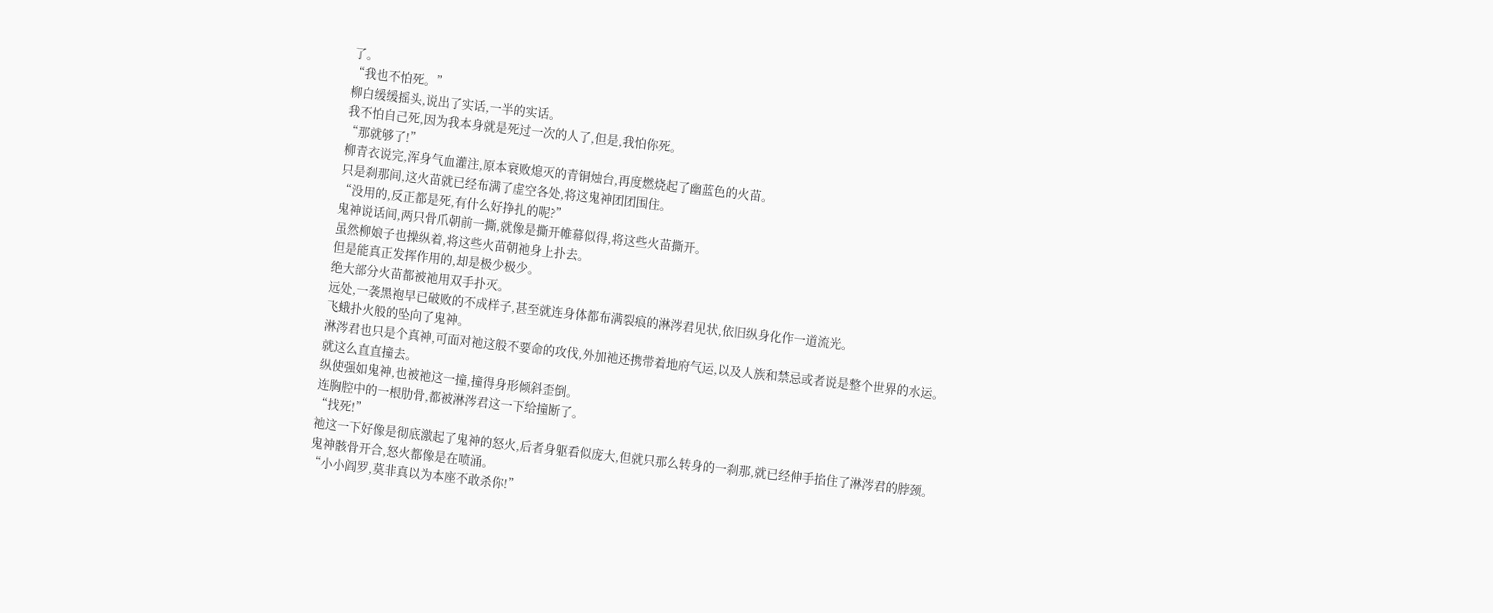了。
“我也不怕死。”
柳白缓缓摇头,说出了实话,一半的实话。
我不怕自己死,因为我本身就是死过一次的人了,但是,我怕你死。
“那就够了!”
柳青衣说完,浑身气血灌注,原本衰败熄灭的青铜烛台,再度燃烧起了幽蓝色的火苗。
只是刹那间,这火苗就已经布满了虚空各处,将这鬼神团团围住。
“没用的,反正都是死,有什么好挣扎的呢?”
鬼神说话间,两只骨爪朝前一撕,就像是撕开帷幕似得,将这些火苗撕开。
虽然柳娘子也操纵着,将这些火苗朝祂身上扑去。
但是能真正发挥作用的,却是极少极少。
绝大部分火苗都被祂用双手扑灭。
远处,一袭黑袍早已破败的不成样子,甚至就连身体都布满裂痕的淋涔君见状,依旧纵身化作一道流光。
飞蛾扑火般的坠向了鬼神。
淋涔君也只是个真神,可面对祂这般不要命的攻伐,外加祂还携带着地府气运,以及人族和禁忌或者说是整个世界的水运。
就这么直直撞去。
纵使强如鬼神,也被祂这一撞,撞得身形倾斜歪倒。
连胸腔中的一根肋骨,都被淋涔君这一下给撞断了。
“找死!”
祂这一下好像是彻底激起了鬼神的怒火,后者身躯看似庞大,但就只那么转身的一刹那,就已经伸手掐住了淋涔君的脖颈。
鬼神骸骨开合,怒火都像是在喷涌。
“小小阎罗,莫非真以为本座不敢杀你!”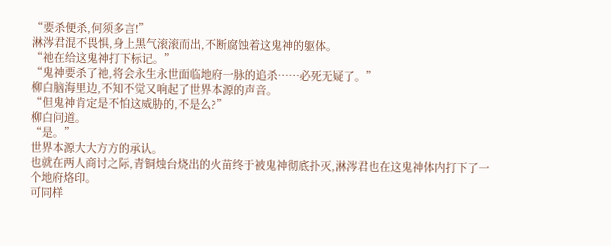“要杀便杀,何须多言!”
淋涔君混不畏惧,身上黑气滚滚而出,不断腐蚀着这鬼神的躯体。
“祂在给这鬼神打下标记。”
“鬼神要杀了祂,将会永生永世面临地府一脉的追杀……必死无疑了。”
柳白脑海里边,不知不觉又响起了世界本源的声音。
“但鬼神肯定是不怕这威胁的,不是么?”
柳白问道。
“是。”
世界本源大大方方的承认。
也就在两人商讨之际,青铜烛台烧出的火苗终于被鬼神彻底扑灭,淋涔君也在这鬼神体内打下了一个地府烙印。
可同样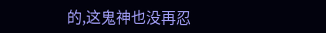的,这鬼神也没再忍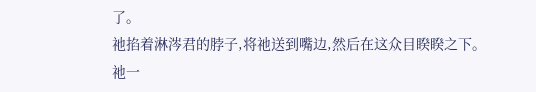了。
祂掐着淋涔君的脖子,将祂送到嘴边,然后在这众目睽睽之下。
祂一